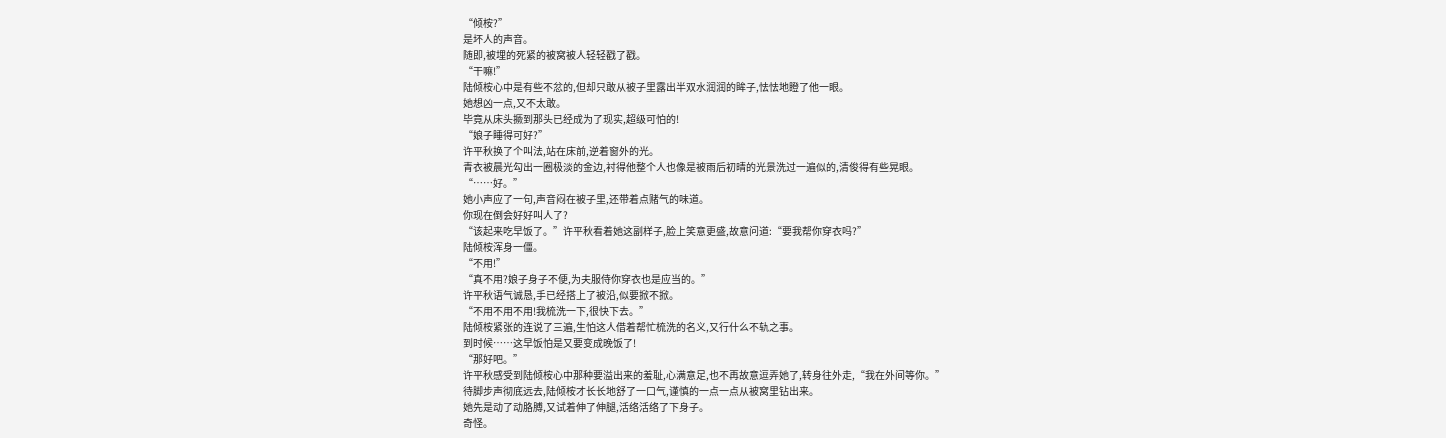“倾桉?”
是坏人的声音。
随即,被埋的死紧的被窝被人轻轻戳了戳。
“干嘛!”
陆倾桉心中是有些不忿的,但却只敢从被子里露出半双水润润的眸子,怯怯地瞪了他一眼。
她想凶一点,又不太敢。
毕竟从床头撅到那头已经成为了现实,超级可怕的!
“娘子睡得可好?”
许平秋换了个叫法,站在床前,逆着窗外的光。
青衣被晨光勾出一圈极淡的金边,衬得他整个人也像是被雨后初晴的光景洗过一遍似的,清俊得有些晃眼。
“……好。”
她小声应了一句,声音闷在被子里,还带着点赌气的味道。
你现在倒会好好叫人了?
“该起来吃早饭了。”许平秋看着她这副样子,脸上笑意更盛,故意问道:“要我帮你穿衣吗?”
陆倾桉浑身一僵。
“不用!”
“真不用?娘子身子不便,为夫服侍你穿衣也是应当的。”
许平秋语气诚恳,手已经搭上了被沿,似要掀不掀。
“不用不用不用!我梳洗一下,很快下去。”
陆倾桉紧张的连说了三遍,生怕这人借着帮忙梳洗的名义,又行什么不轨之事。
到时候……这早饭怕是又要变成晚饭了!
“那好吧。”
许平秋感受到陆倾桉心中那种要溢出来的羞耻,心满意足,也不再故意逗弄她了,转身往外走,“我在外间等你。”
待脚步声彻底远去,陆倾桉才长长地舒了一口气,谨慎的一点一点从被窝里钻出来。
她先是动了动胳膊,又试着伸了伸腿,活络活络了下身子。
奇怪。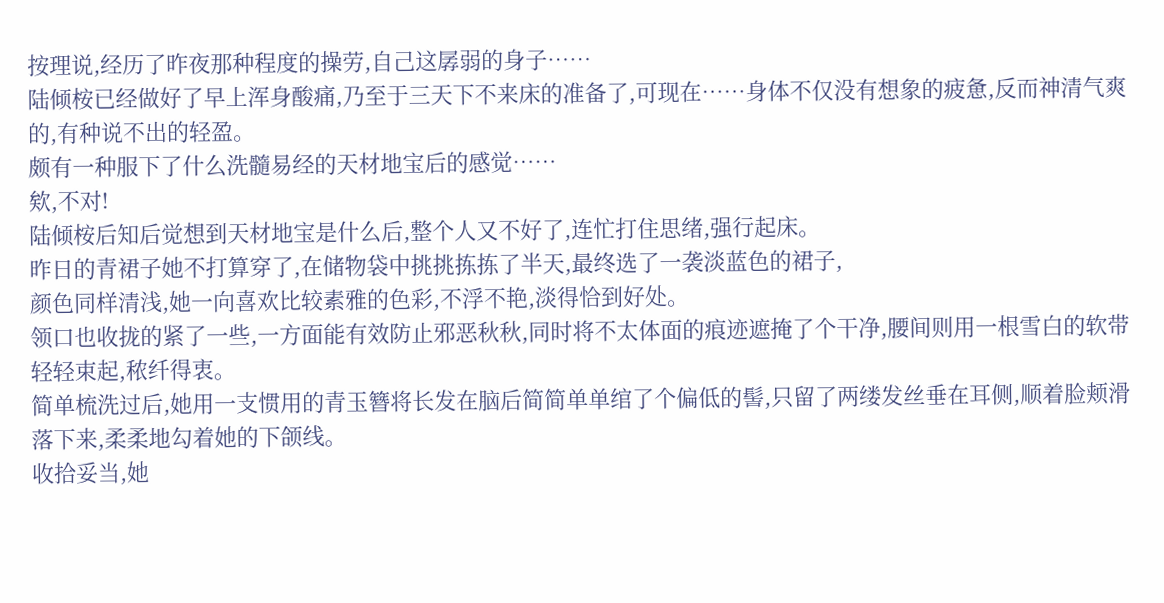按理说,经历了昨夜那种程度的操劳,自己这孱弱的身子……
陆倾桉已经做好了早上浑身酸痛,乃至于三天下不来床的准备了,可现在……身体不仅没有想象的疲惫,反而神清气爽的,有种说不出的轻盈。
颇有一种服下了什么洗髓易经的天材地宝后的感觉……
欸,不对!
陆倾桉后知后觉想到天材地宝是什么后,整个人又不好了,连忙打住思绪,强行起床。
昨日的青裙子她不打算穿了,在储物袋中挑挑拣拣了半天,最终选了一袭淡蓝色的裙子,
颜色同样清浅,她一向喜欢比较素雅的色彩,不浮不艳,淡得恰到好处。
领口也收拢的紧了一些,一方面能有效防止邪恶秋秋,同时将不太体面的痕迹遮掩了个干净,腰间则用一根雪白的软带轻轻束起,秾纤得衷。
简单梳洗过后,她用一支惯用的青玉簪将长发在脑后简简单单绾了个偏低的髻,只留了两缕发丝垂在耳侧,顺着脸颊滑落下来,柔柔地勾着她的下颌线。
收拾妥当,她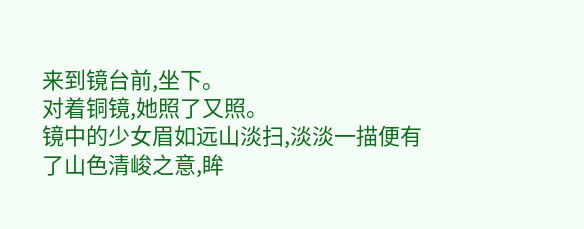来到镜台前,坐下。
对着铜镜,她照了又照。
镜中的少女眉如远山淡扫,淡淡一描便有了山色清峻之意,眸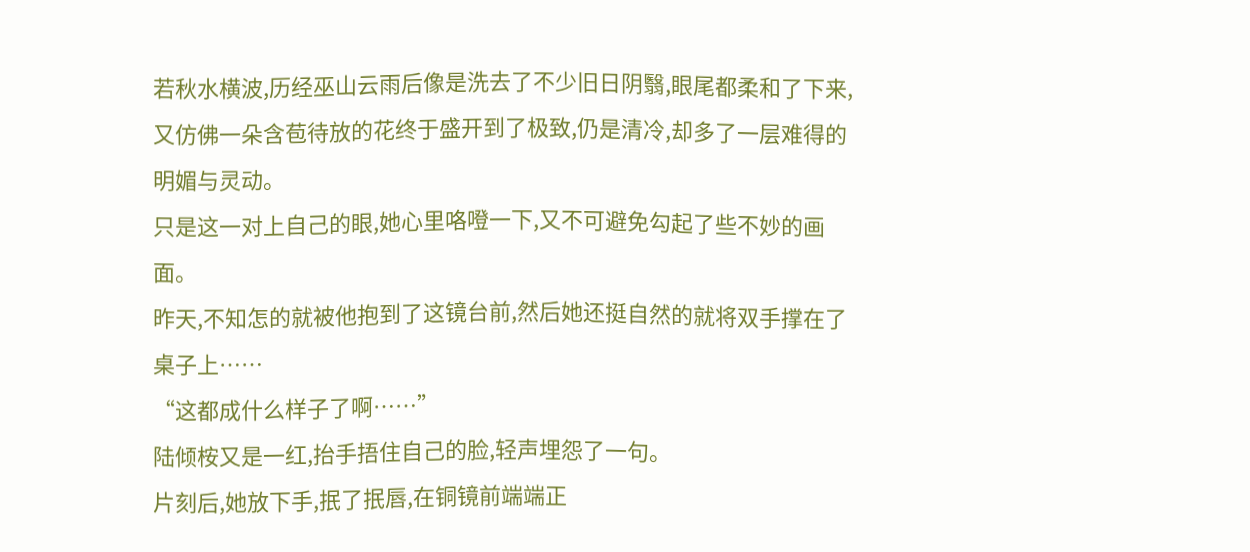若秋水横波,历经巫山云雨后像是洗去了不少旧日阴翳,眼尾都柔和了下来,又仿佛一朵含苞待放的花终于盛开到了极致,仍是清冷,却多了一层难得的明媚与灵动。
只是这一对上自己的眼,她心里咯噔一下,又不可避免勾起了些不妙的画面。
昨天,不知怎的就被他抱到了这镜台前,然后她还挺自然的就将双手撑在了桌子上……
“这都成什么样子了啊……”
陆倾桉又是一红,抬手捂住自己的脸,轻声埋怨了一句。
片刻后,她放下手,抿了抿唇,在铜镜前端端正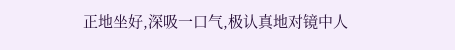正地坐好,深吸一口气,极认真地对镜中人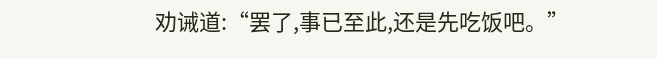劝诫道:“罢了,事已至此,还是先吃饭吧。”